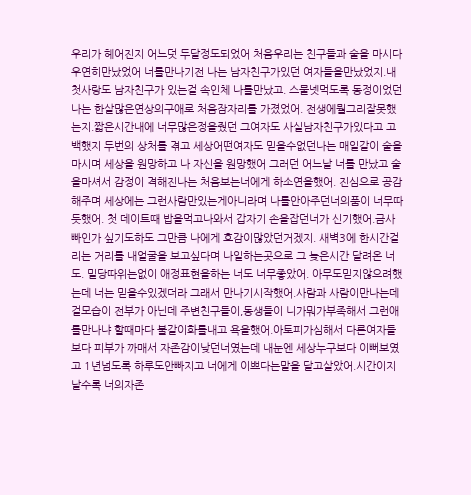우리가 헤어진지 어느덧 두달정도되었어 처음우리는 친구들과 술을 마시다 우연히만났었어 너를만나기전 나는 남자친구가있던 여자들을만났었지.내 첫사랑도 남자친구가 있는걸 속인체 나를만났고. 스물넷먹도록 동정이었던 나는 한살많은연상의구애로 처음잠자리를 가졌었어. 전생에뭘그리잘못했는지.짧은시간내에 너무많은정을줬던 그여자도 사실남자친구가있다고 고백했지 두번의 상처를 겪고 세상어떤여자도 믿을수없던나는 매일같이 술을마시며 세상을 원망하고 나 자신을 원망했어 그러던 어느날 너를 만났고 술을마셔서 감정이 격해진나는 처음보는너에게 하소연을했어. 진심으로 공감해주며 세상에는 그런사람만있는게아니라며 나를안아주던너의품이 너무따듯했어. 첫 데이트때 밥을먹고나와서 갑자기 손을잡던너가 신기했어.금사빠인가 싶기도하도 그만큼 나에게 호감이많았던거겠지. 새벽3에 한시간걸리는 거리를 내얼굴을 보고싶다며 나일하는곳으로 그 늦은시간 달려온 너도. 밀당따위는없이 애정표현을하는 너도 너무좋았어. 아무도믿지않으려했는데 너는 믿을수있겠더라 그래서 만나기시작했어.사람과 사람이만나는데 겉모습이 전부가 아닌데 주변친구들이,동생들이 니가뭐가부족해서 그런애를만나냐 할때마다 불같이화를내고 욕을했어.아토피가심해서 다른여자들보다 피부가 까매서 자존감이낮던너였는데 내눈엔 세상누구보다 이뻐보였고 1년넘도록 하루도안빠지고 너에게 이쁘다는말을 달고살았어.시간이지날수록 너의자존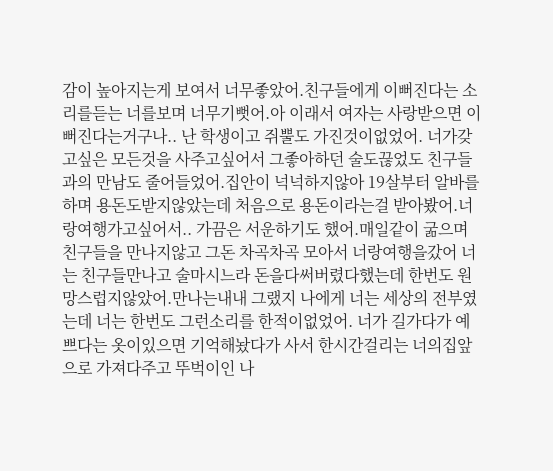감이 높아지는게 보여서 너무좋았어.친구들에게 이뻐진다는 소리를듣는 너를보며 너무기뻣어.아 이래서 여자는 사랑받으면 이뻐진다는거구나.. 난 학생이고 쥐뿔도 가진것이없었어. 너가갖고싶은 모든것을 사주고싶어서 그좋아하던 술도끊었도 친구들과의 만남도 줄어들었어.집안이 넉넉하지않아 19살부터 알바를 하며 용돈도받지않았는데 처음으로 용돈이라는걸 받아봤어.너랑여행가고싶어서.. 가끔은 서운하기도 했어.매일같이 굶으며 친구들을 만나지않고 그돈 차곡차곡 모아서 너랑여행을갔어 너는 친구들만나고 술마시느라 돈을다써버렸다했는데 한번도 원망스럽지않았어.만나는내내 그랬지 나에게 너는 세상의 전부였는데 너는 한번도 그런소리를 한적이없었어. 너가 길가다가 예쁘다는 옷이있으면 기억해놨다가 사서 한시간걸리는 너의집앞으로 가져다주고 뚜벅이인 나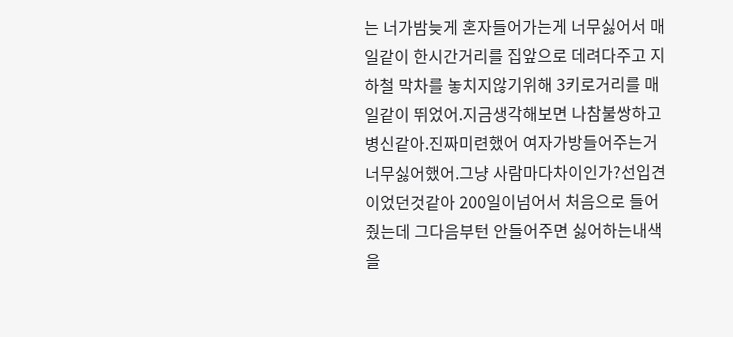는 너가밤늦게 혼자들어가는게 너무싫어서 매일같이 한시간거리를 집앞으로 데려다주고 지하철 막차를 놓치지않기위해 3키로거리를 매일같이 뛰었어.지금생각해보면 나참불쌍하고 병신같아.진짜미련했어 여자가방들어주는거 너무싫어했어.그냥 사람마다차이인가?선입견이었던것같아 200일이넘어서 처음으로 들어줬는데 그다음부턴 안들어주면 싫어하는내색을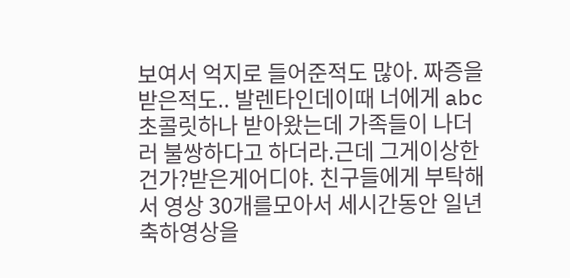보여서 억지로 들어준적도 많아. 짜증을받은적도.. 발렌타인데이때 너에게 abc초콜릿하나 받아왔는데 가족들이 나더러 불쌍하다고 하더라.근데 그게이상한건가?받은게어디야. 친구들에게 부탁해서 영상 30개를모아서 세시간동안 일년축하영상을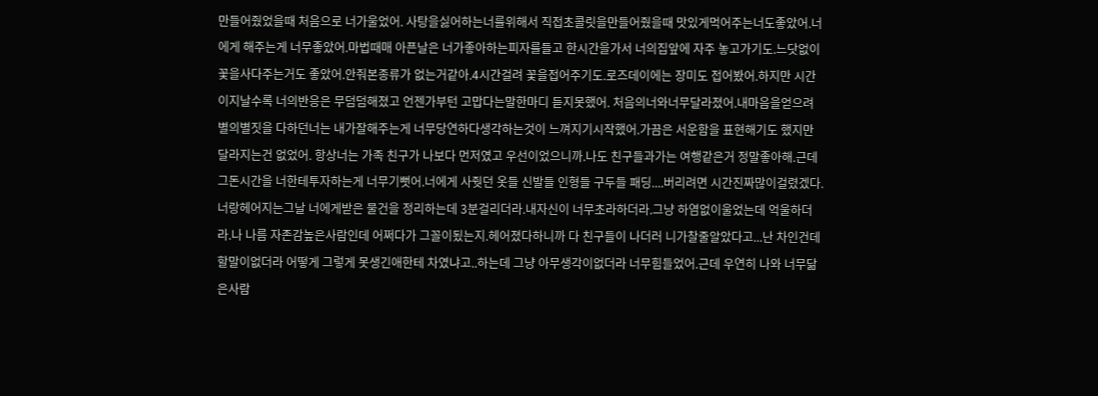만들어줬었을때 처음으로 너가울었어. 사탕을싫어하는너를위해서 직접초콜릿을만들어줬을때 맛있게먹어주는너도좋았어.너에게 해주는게 너무좋았어.마법때매 아픈날은 너가좋아하는피자를들고 한시간을가서 너의집앞에 자주 놓고가기도.느닷없이 꽃을사다주는거도 좋았어.안줘본종류가 없는거같아.4시간걸려 꽃을접어주기도.로즈데이에는 장미도 접어봤어.하지만 시간이지날수록 너의반응은 무덤덤해졌고 언젠가부턴 고맙다는말한마디 듣지못했어. 처음의너와너무달라졌어.내마음을얻으려 별의별짓을 다하던너는 내가잘해주는게 너무당연하다생각하는것이 느껴지기시작했어.가끔은 서운함을 표현해기도 했지만 달라지는건 없었어. 항상너는 가족 친구가 나보다 먼저였고 우선이었으니까.나도 친구들과가는 여행같은거 정말좋아해.근데 그돈시간을 너한테투자하는게 너무기뻣어.너에게 사줫던 옷들 신발들 인형들 구두들 패딩....버리려면 시간진짜많이걸렸겠다. 너랑헤어지는그날 너에게받은 물건을 정리하는데 3분걸리더라.내자신이 너무초라하더라.그냥 하염없이울었는데 억울하더라.나 나름 자존감높은사람인데 어쩌다가 그꼴이됬는지.헤어졌다하니까 다 친구들이 나더러 니가찰줄알았다고...난 차인건데 할말이없더라 어떻게 그렇게 못생긴애한테 차였냐고..하는데 그냥 아무생각이없더라 너무힘들었어.근데 우연히 나와 너무닮은사람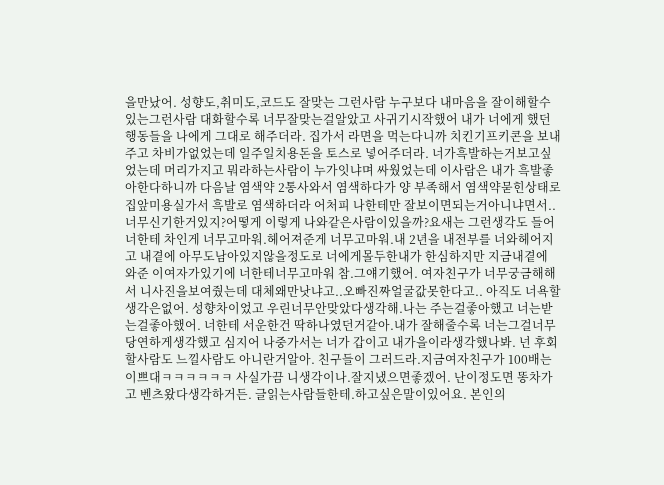을만났어. 성향도,취미도,코드도 잘맞는 그런사람 누구보다 내마음을 잘이해할수있는그런사람 대화할수록 너무잘맞는걸알았고 사귀기시작했어 내가 너에게 했던 행동들을 나에게 그대로 해주더라. 집가서 라면을 먹는다니까 치킨기프키콘을 보내주고 차비가없었는데 일주일치용돈을 토스로 넣어주더라. 너가흑발하는거보고싶었는데 머리가지고 뭐라하는사람이 누가잇냐며 싸웠었는데 이사람은 내가 흑발좋아한다하니까 다음날 염색약 2통사와서 염색하다가 양 부족해서 염색약묻힌상태로 집앞미용실가서 흑발로 염색하더라 어처피 나한테만 잘보이면되는거아니냐면서.. 너무신기한거있지?어떻게 이렇게 나와같은사람이있을까?요새는 그런생각도 들어 너한테 차인게 너무고마워.헤어져준게 너무고마워.내 2년을 내전부를 너와헤어지고 내곁에 아무도남아있지않을정도로 너에게몰두한내가 한심하지만 지금내곁에 와준 이여자가있기에 너한테너무고마워 참.그얘기했어. 여자친구가 너무궁금해해서 니사진을보여줬는데 대체왜만낫냐고..오빠진짜얼굴값못한다고.. 아직도 너욕할생각은없어. 성향차이었고 우린너무안맞았다생각해.나는 주는걸좋아했고 너는받는걸좋아했어. 너한테 서운한건 딱하나였던거같아.내가 잘해줄수록 너는그걸너무 당연하게생각했고 심지어 나중가서는 너가 갑이고 내가을이라생각했나봐. 넌 후회할사람도 느낄사람도 아니란거알아. 친구들이 그러드라.지금여자친구가 100배는이쁘대ㅋㅋㅋㅋㅋㅋ 사실가끔 니생각이나.잘지냈으면좋겠어. 난이정도면 똥차가고 벤츠왔다생각하거든. 글읽는사람들한테.하고싶은말이있어요. 본인의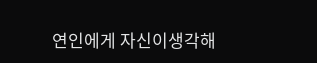연인에게 자신이생각해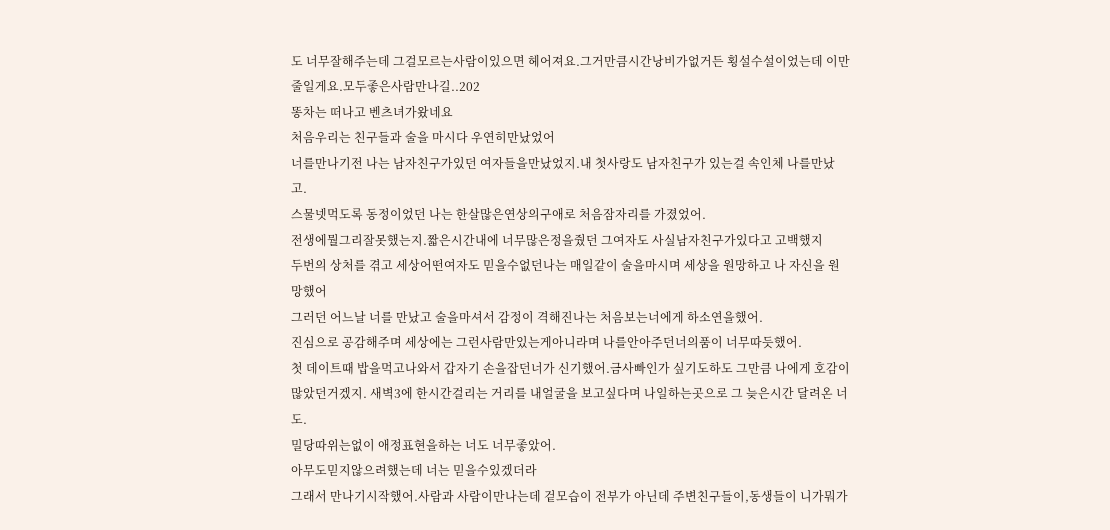도 너무잘해주는데 그걸모르는사람이있으면 헤어져요.그거만큼시간낭비가없거든 횡설수설이었는데 이만줄일게요.모두좋은사람만나길..202
똥차는 떠나고 벤츠녀가왔네요
처음우리는 친구들과 술을 마시다 우연히만났었어
너를만나기전 나는 남자친구가있던 여자들을만났었지.내 첫사랑도 남자친구가 있는걸 속인체 나를만났고.
스물넷먹도록 동정이었던 나는 한살많은연상의구애로 처음잠자리를 가졌었어.
전생에뭘그리잘못했는지.짧은시간내에 너무많은정을줬던 그여자도 사실남자친구가있다고 고백했지
두번의 상처를 겪고 세상어떤여자도 믿을수없던나는 매일같이 술을마시며 세상을 원망하고 나 자신을 원망했어
그러던 어느날 너를 만났고 술을마셔서 감정이 격해진나는 처음보는너에게 하소연을했어.
진심으로 공감해주며 세상에는 그런사람만있는게아니라며 나를안아주던너의품이 너무따듯했어.
첫 데이트때 밥을먹고나와서 갑자기 손을잡던너가 신기했어.금사빠인가 싶기도하도 그만큼 나에게 호감이많았던거겠지. 새벽3에 한시간걸리는 거리를 내얼굴을 보고싶다며 나일하는곳으로 그 늦은시간 달려온 너도.
밀당따위는없이 애정표현을하는 너도 너무좋았어.
아무도믿지않으려했는데 너는 믿을수있겠더라
그래서 만나기시작했어.사람과 사람이만나는데 겉모습이 전부가 아닌데 주변친구들이,동생들이 니가뭐가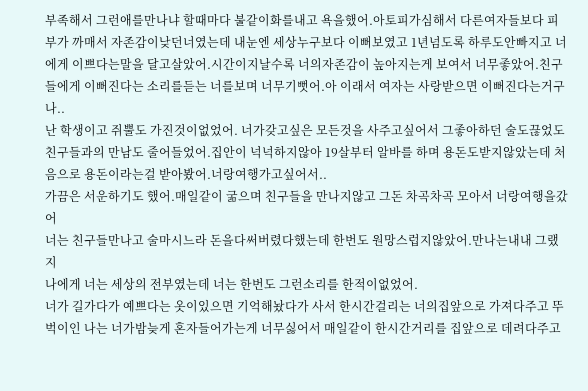부족해서 그런애를만나냐 할때마다 불같이화를내고 욕을했어.아토피가심해서 다른여자들보다 피부가 까매서 자존감이낮던너였는데 내눈엔 세상누구보다 이뻐보였고 1년넘도록 하루도안빠지고 너에게 이쁘다는말을 달고살았어.시간이지날수록 너의자존감이 높아지는게 보여서 너무좋았어.친구들에게 이뻐진다는 소리를듣는 너를보며 너무기뻣어.아 이래서 여자는 사랑받으면 이뻐진다는거구나..
난 학생이고 쥐뿔도 가진것이없었어. 너가갖고싶은 모든것을 사주고싶어서 그좋아하던 술도끊었도 친구들과의 만남도 줄어들었어.집안이 넉넉하지않아 19살부터 알바를 하며 용돈도받지않았는데 처음으로 용돈이라는걸 받아봤어.너랑여행가고싶어서..
가끔은 서운하기도 했어.매일같이 굶으며 친구들을 만나지않고 그돈 차곡차곡 모아서 너랑여행을갔어
너는 친구들만나고 술마시느라 돈을다써버렸다했는데 한번도 원망스럽지않았어.만나는내내 그랬지
나에게 너는 세상의 전부였는데 너는 한번도 그런소리를 한적이없었어.
너가 길가다가 예쁘다는 옷이있으면 기억해놨다가 사서 한시간걸리는 너의집앞으로 가져다주고 뚜벅이인 나는 너가밤늦게 혼자들어가는게 너무싫어서 매일같이 한시간거리를 집앞으로 데려다주고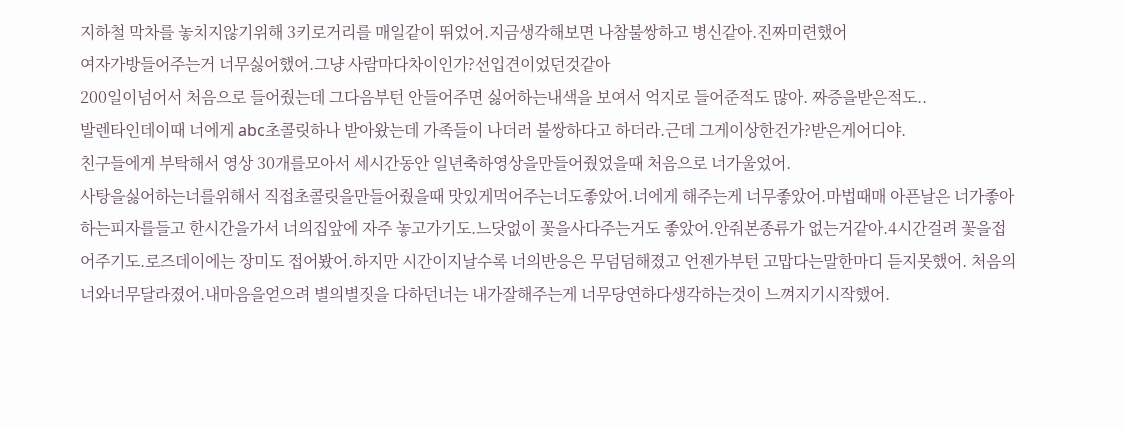지하철 막차를 놓치지않기위해 3키로거리를 매일같이 뛰었어.지금생각해보면 나참불쌍하고 병신같아.진짜미련했어
여자가방들어주는거 너무싫어했어.그냥 사람마다차이인가?선입견이었던것같아
200일이넘어서 처음으로 들어줬는데 그다음부턴 안들어주면 싫어하는내색을 보여서 억지로 들어준적도 많아. 짜증을받은적도..
발렌타인데이때 너에게 abc초콜릿하나 받아왔는데 가족들이 나더러 불쌍하다고 하더라.근데 그게이상한건가?받은게어디야.
친구들에게 부탁해서 영상 30개를모아서 세시간동안 일년축하영상을만들어줬었을때 처음으로 너가울었어.
사탕을싫어하는너를위해서 직접초콜릿을만들어줬을때 맛있게먹어주는너도좋았어.너에게 해주는게 너무좋았어.마법때매 아픈날은 너가좋아하는피자를들고 한시간을가서 너의집앞에 자주 놓고가기도.느닷없이 꽃을사다주는거도 좋았어.안줘본종류가 없는거같아.4시간걸려 꽃을접어주기도.로즈데이에는 장미도 접어봤어.하지만 시간이지날수록 너의반응은 무덤덤해졌고 언젠가부턴 고맙다는말한마디 듣지못했어. 처음의너와너무달라졌어.내마음을얻으려 별의별짓을 다하던너는 내가잘해주는게 너무당연하다생각하는것이 느껴지기시작했어.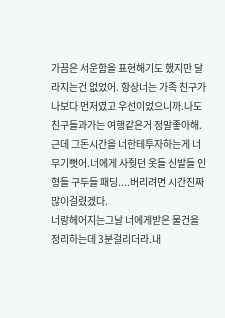가끔은 서운함을 표현해기도 했지만 달라지는건 없었어. 항상너는 가족 친구가 나보다 먼저였고 우선이었으니까.나도 친구들과가는 여행같은거 정말좋아해.근데 그돈시간을 너한테투자하는게 너무기뻣어.너에게 사줫던 옷들 신발들 인형들 구두들 패딩....버리려면 시간진짜많이걸렸겠다.
너랑헤어지는그날 너에게받은 물건을 정리하는데 3분걸리더라.내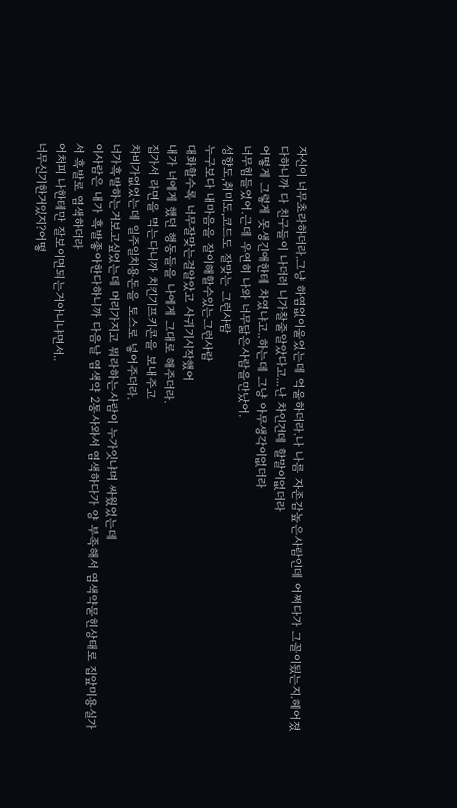자신이 너무초라하더라.그냥 하염없이울었는데 억울하더라.나 나름 자존감높은사람인데 어쩌다가 그꼴이됬는지.헤어졌다하니까 다 친구들이 나더러 니가찰줄알았다고...난 차인건데 할말이없더라
어떻게 그렇게 못생긴애한테 차였냐고..하는데 그냥 아무생각이없더라
너무힘들었어.근데 우연히 나와 너무닮은사람을만났어.
성향도,취미도,코드도 잘맞는 그런사람
누구보다 내마음을 잘이해할수있는그런사람
대화할수록 너무잘맞는걸알았고 사귀기시작했어
내가 너에게 했던 행동들을 나에게 그대로 해주더라.
집가서 라면을 먹는다니까 치킨기프키콘을 보내주고
차비가없었는데 일주일치용돈을 토스로 넣어주더라.
너가흑발하는거보고싶었는데 머리가지고 뭐라하는사람이 누가잇냐며 싸웠었는데
이사람은 내가 흑발좋아한다하니까 다음날 염색약 2통사와서 염색하다가 양 부족해서 염색약묻힌상태로 집앞미용실가서 흑발로 염색하더라
어처피 나한테만 잘보이면되는거아니냐면서..
너무신기한거있지?어떻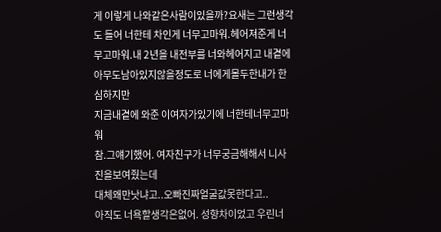게 이렇게 나와같은사람이있을까?요새는 그런생각도 들어 너한테 차인게 너무고마워.헤어져준게 너무고마워.내 2년을 내전부를 너와헤어지고 내곁에 아무도남아있지않을정도로 너에게몰두한내가 한심하지만
지금내곁에 와준 이여자가있기에 너한테너무고마워
참.그얘기했어. 여자친구가 너무궁금해해서 니사진을보여줬는데
대체왜만낫냐고..오빠진짜얼굴값못한다고..
아직도 너욕할생각은없어. 성향차이었고 우린너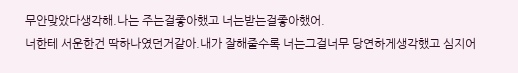무안맞았다생각해.나는 주는걸좋아했고 너는받는걸좋아했어.
너한테 서운한건 딱하나였던거같아.내가 잘해줄수록 너는그걸너무 당연하게생각했고 심지어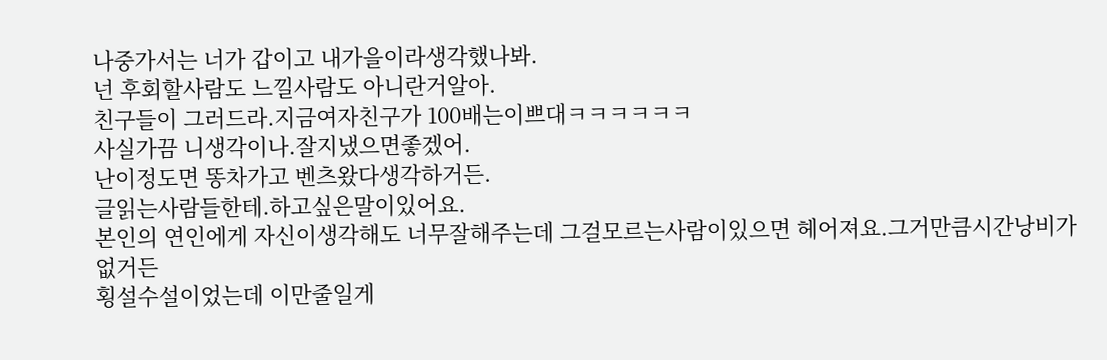나중가서는 너가 갑이고 내가을이라생각했나봐.
넌 후회할사람도 느낄사람도 아니란거알아.
친구들이 그러드라.지금여자친구가 100배는이쁘대ㅋㅋㅋㅋㅋㅋ
사실가끔 니생각이나.잘지냈으면좋겠어.
난이정도면 똥차가고 벤츠왔다생각하거든.
글읽는사람들한테.하고싶은말이있어요.
본인의 연인에게 자신이생각해도 너무잘해주는데 그걸모르는사람이있으면 헤어져요.그거만큼시간낭비가없거든
횡설수설이었는데 이만줄일게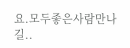요.모두좋은사람만나길..